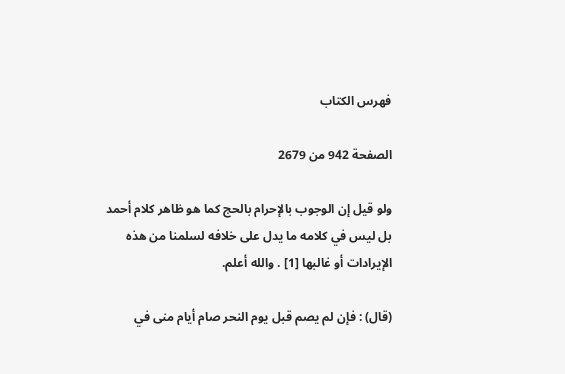فهرس الكتاب

الصفحة 942 من 2679

ولو قيل إن الوجوب بالإحرام بالحج كما هو ظاهر كلام أحمد بل ليس في كلامه ما يدل على خلافه لسلمنا من هذه الإيرادات أو غالبها [1] . والله أعلم.

(قال) : فإن لم يصم قبل يوم النحر صام أيام منى في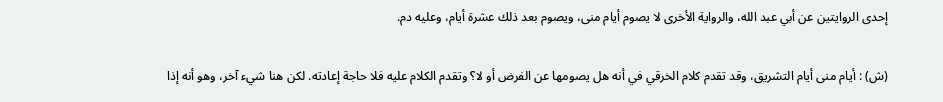إحدى الروايتين عن أبي عبد الله، والرواية الأخرى لا يصوم أيام منى، ويصوم بعد ذلك عشرة أيام، وعليه دم.

(ش) : أيام منى أيام التشريق، وقد تقدم كلام الخرقي في أنه هل يصومها عن الفرض أو لا؟ وتقدم الكلام عليه فلا حاجة إعادته. لكن هنا شيء آخر، وهو أنه إذا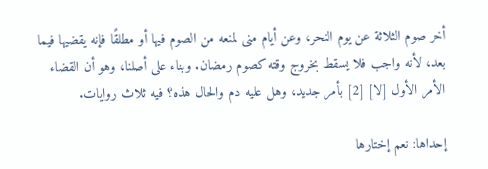أخر صوم الثلاثة عن يوم النحر، وعن أيام منى لمنعه من الصوم فيها أو مطلقًا فإنه يقضيها فيما بعد، لأنه واجب فلا يسقط بخروج وقته كصوم رمضان. وبناء على أصلنا، وهو أن القضاء الأمر الأول [لا] [2] بأمر جديد، وهل عليه دم والحال هذه؟ فيه ثلاث روايات.

إحداها: نعم إختارها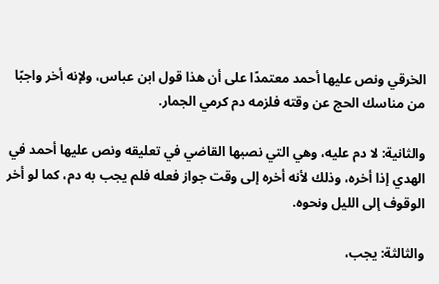الخرقي ونص عليها أحمد معتمدًا على أن هذا قول ابن عباس، ولإنه أخر واجبًا من مناسك الحج عن وقته فلزمه دم كرمي الجمار.

والثانية: لا دم عليه، وهي التي نصبها القاضي في تعليقه ونص عليها أحمد في الهدي إذا أخره، وذلك لأنه أخره إلى وقت جواز فعله فلم يجب به دم، كما لو أخر الوقوف إلى الليل ونحوه.

والثالثة: يجب،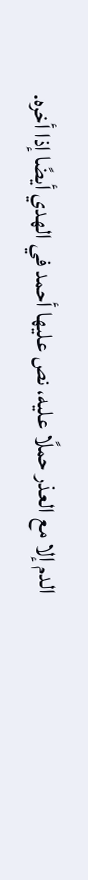الدم إلا مع العذر حملًا عليه، نص عليها أحمد في الهدي أيضًا إذا أخره.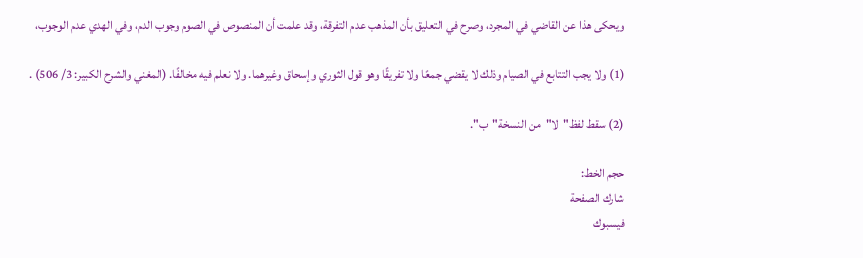ويحكى هذا عن القاضي في المجرد، وصرح في التعليق بأن المذهب عدم التفرقة، وقد علمت أن المنصوص في الصوم وجوب الدم، وفي الهدي عدم الوجوب،

(1) ولا يجب التتابع في الصيام وذلك لا يقضي جمعًا ولا تفريقًا وهو قول الثوري وإسحاق وغيرهما. ولا نعلم فيه مخالفًا. (المغني والشرح الكبير: 3/ 506) .

(2) سقط لفظ"لا"من النسخة"ب".

حجم الخط:
شارك الصفحة
فيسبوك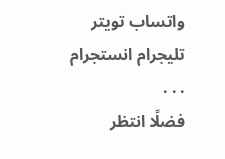واتساب تويتر تليجرام انستجرام
. . .
فضلًا انتظر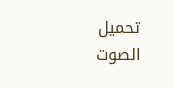تحميل الصوت